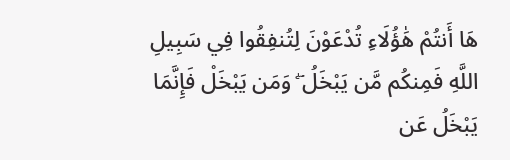هَا أَنتُمْ هَٰؤُلَاءِ تُدْعَوْنَ لِتُنفِقُوا فِي سَبِيلِ اللَّهِ فَمِنكُم مَّن يَبْخَلُ ۖ وَمَن يَبْخَلْ فَإِنَّمَا يَبْخَلُ عَن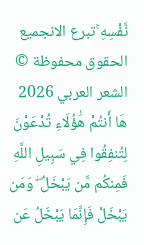نَّفْسِهِ ۚتبرع الانجميع الحقوق محفوظة © الشعر العربي 2026
هَا أَنتُمْ هَٰؤُلَاءِ تُدْعَوْنَ لِتُنفِقُوا فِي سَبِيلِ اللَّهِ فَمِنكُم مَّن يَبْخَلُ ۖ وَمَن يَبْخَلْ فَإِنَّمَا يَبْخَلُ عَن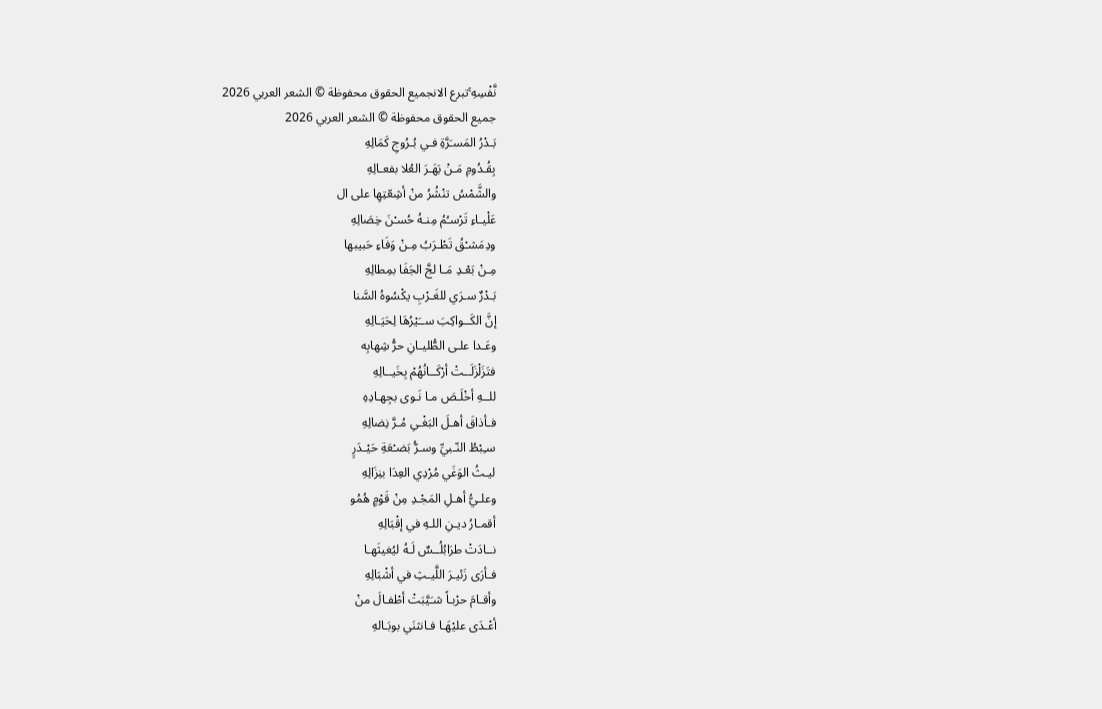نَّفْسِهِ ۚتبرع الانجميع الحقوق محفوظة © الشعر العربي 2026
جميع الحقوق محفوظة © الشعر العربي 2026
بَـدْرُ المَسـَرَّةِ فـي بُـرُوجِ كَمَالِهِ
بِقُـدُومِ مَـنْ بَهَـرَ العُلا بفعـالِهِ
والشَّمْسُ تنْشُرُ منْ أشِعّتِهِا على ال
عَلْيـاءِ تَرْسـُمُ مِنـهُ حُسـْنَ خِصَالِهِ
ودِمَشـْقُ تَطْـرَبُ مِـنْ وَفَاءِ حَبيبها
مِـنْ بَعْـدِ مَـا لجَّ الجَفَا بمِطالِهِ
بَـدْرٌ سـرَي للغَـرْبِ يكْسُوهُ السَّنا
إنَّ الكَــواكِبَ ســَيْرُهَا لِحَيَـالِهِ
وعَـدا علـى الطُّليـانِ حرُّ شِهابِه
فتَزَلْزَلَــتْ أرْكَــانُهُمْ بِخَيــالِهِ
للــهِ أخْلَـصَ مـا نَـوى بجِهـادِهِ
فـأذاقَ أهـلَ البَغْـىِ مُـرَّ نِضالِهِ
سـِبْطُ النّـبيِّ وسـرُّ بَضـْعَةِ حَيْـدَرٍ
ليـثُ الوَغَي مُرْدِي العِدَا بنِزَالِهِ
وعلـيُّ أهـلِ المَجْـدِ مِنْ قَوْمٍ هُمُو
أقمـارُ ديـنِ اللـهِ في إقْبَالِهِ
نــادَتْ طرَابُلُــسٌ لَـهُ ليُغيثَهـا
فـأرَى زَئيـرَ اللَّيـثِ في أشْبَالِهِ
وأقـامَ حرْبـاً شـَيَّبَتْ أطْفـالَ منْ
أعْـدَى عليْهَـا فـانثنَي بوبَـالهِ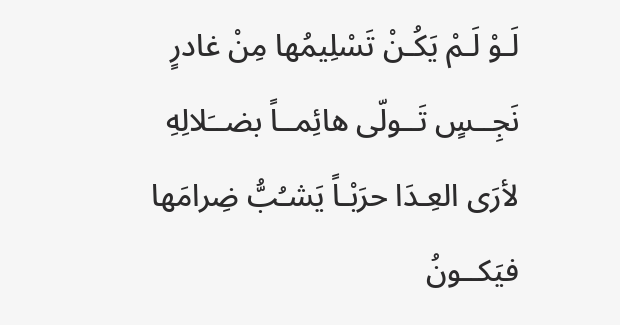لَـوْ لَـمْ يَكُـنْ تَسْلِيمُها مِنْ غادرٍ
نَجِــسٍ تَــولّى هائِمــاً بضــَلالِهِ
لأرَى العِـدَا حرَبْـاً يَشـُبُّ ضِرامَها
فيَكــونُ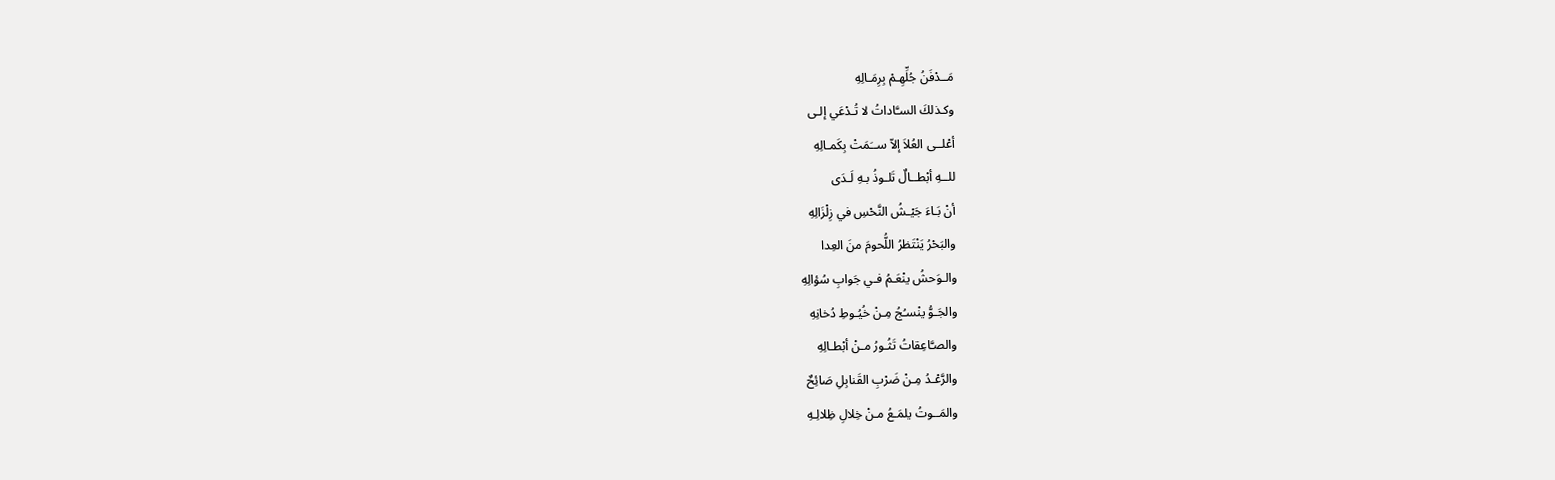مَــدْفَنُ جُلِّهِـمْ بِرِمَـالِهِ
وكـذلكَ السـَّاداتُ لا تُـدْعَي إلـى
أعْلــى العُلاَ إلاّ ســَمَتْ بِكَمـالِهِ
للــهِ أبْطــالٌ تَلـوذُ بـهِ لَـدَى
أنْ بَـاءَ جَيْـشُ النَّحْسِ في زِلْزَالِهِ
والبَحْرُ يَنْتَظرُ اللُّحومَ منَ العِدا
والـوَحشُ ينْعَـمُ فـي جَوابِ سُؤالِهِ
والجَـوُّ ينْسـُجُ مِـنْ خُيُـوطِ دُخانِهِ
والصـَّاعِقاتُ تَثُـورُ مـنْ أبْطـالِهِ
والرَّعْـدُ مِـنْ ضَرْبِ القَنابِلِ صَائِحٌ
والمَــوتُ يلمَـعُ مـنْ خِلالِ ظِلالِـهِ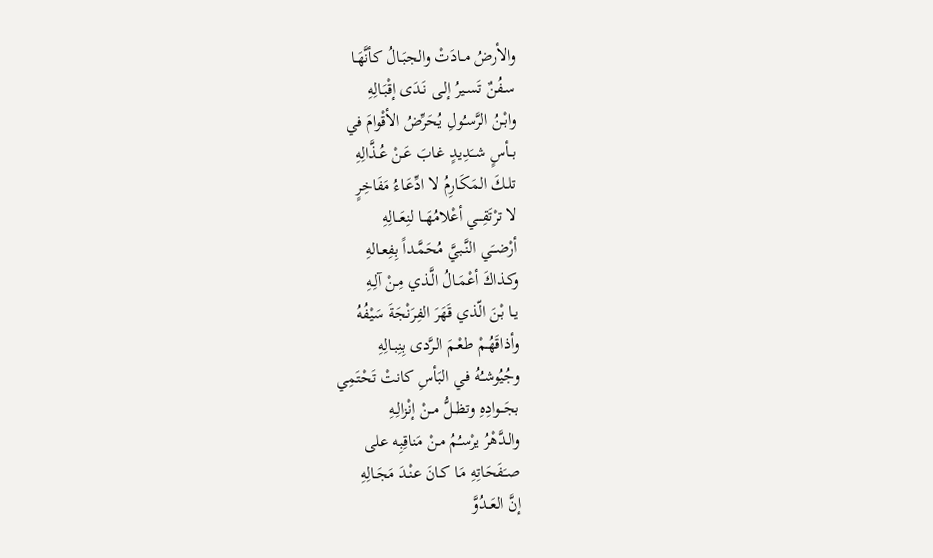والأرضُ مــادَتْ والجبَـالُ كأنَّهَـا
سـفُنٌ تَسـيرُ إلـى نَـدَى إقْبَـالِهِ
وابْـنُ الرَّسـُولِ يُحَرِّضُ الأقْوامَ في
بــأسٍ شــَدِيدٍ غـابَ عَـنْ عُـذَّالِهِ
تلـكَ المَكَـارِمُ لا ادِّعَـاءُ مَفَاخِرٍ
لا ترْتَقِـــي أعْلامُهَــا لنِعَــالِهِ
أرْضــَي النَّـبيَّ مُحَمَّـداً بِفِعـالهِ
وكـذاكَ أعْمَـالُ الَّـذي مِـنْ آلِـهِ
يـا بْنَ الّذي قَهَرَ الفِرَنْجَةَ سَيْفُهُ
وأذاقَهُـمْ طعْـمَ الـرَّدى بِنِبـالِهِ
وجُيُوشـُهُ فـي البَأسِ كانتْ تَحْتَمِي
بجَــوادِهِ وتظــلُّ مــنْ إنْزالِـهِ
والـدَّهْرُ يرْسـُمُ مـنْ مَناقِبِه على
صـَفَحَاتِهِ مَـا كـانَ عنْـدَ مَجَـالِهِ
إنَّ العَــدُوَّ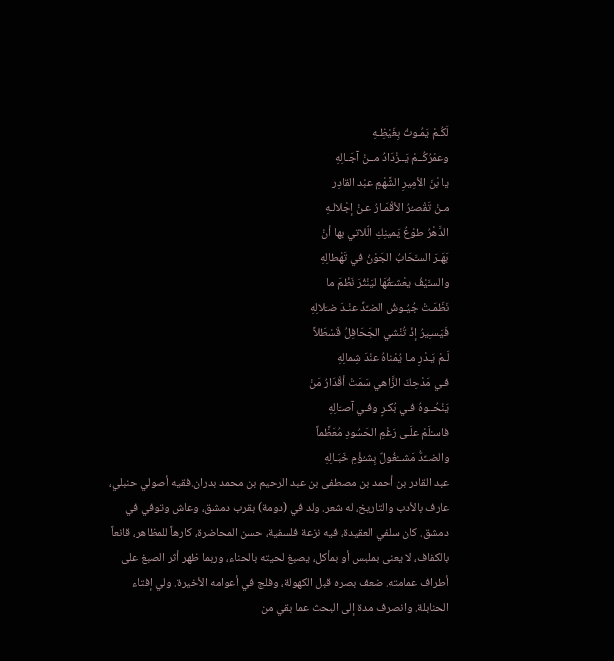لَكُـمْ يَمُـوتُ بِغَيْظِـهِ
وعمْرُكُــمْ يَــزْدَادُ مــنْ آجَـالِهِ
يا بْنَ الأمِيرِ الشَّهْمِ عبْد القادِر
مـنْ تَقْصـُرُ الأقْمَـارُ عـنْ إجْلالـهِ
الدَّهْرُ طوْعُ يَمينِكِ الّلاتي بها أنْ
بَهَـرَ السـَّحَابُ الجَوْنُ في تَهْطالِهِ
والسـَّيْفُ يعْشـَقُهَا ليَنْثُرَ نَظْمَ ما
نَظَمَـتْ جُيُـوشُ الضـِّدِّ عنْـدَ ضـَلالِهِ
فَيَسـِيرُ إذْ تُنْشي الجَحَافِلُ قَسْطَلاً
لَـمْ يَـدْرِ مـا يُمْناهُ عنْدَ شِمالِهِ
فـي مَدْحِكَ الزَّاهي سَمَتْ أقْدَارُ مَنْ
يَنْحُــوهُ فـي بُكـرٍ وفـي آصـَالِهِ
فاسـْلَمْ علَـى رَغْمِ الحَسُودِ مُعَظَّماً
والضــِّدُّ مَشــْغُولٌ بِشـُؤْمِ خَبَـالِهِ
عبد القادر بن أحمد بن مصطفى بن عبد الرحيم بن محمد بدران.فقيه أصولي حنبلي، عارف بالأدب والتاريخ، له شعر. ولد في (دومة) بقرب دمشق، وعاش وتوفي في دمشق. كان سلفي العقيدة، فيه نزعة فلسفية، حسن المحاضرة، كارهاً للمظاهر، قانعاً بالكفاف، لا يعنى بملبس أو بمأكل، يصبغ لحيته بالحناء، وربما ظهر أثر الصبغ على أطراف عمامته. ضعف بصره قبل الكهولة، وفلج في أعوامه الأخيرة. ولي إفتاء الحنابلة. وانصرف مدة إلى البحث عما بقي من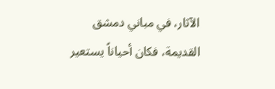الآثار، في مباني دمشق القديمة، فكان أحياناً يستعير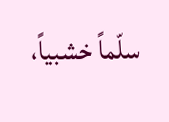سلّماً خشبياً،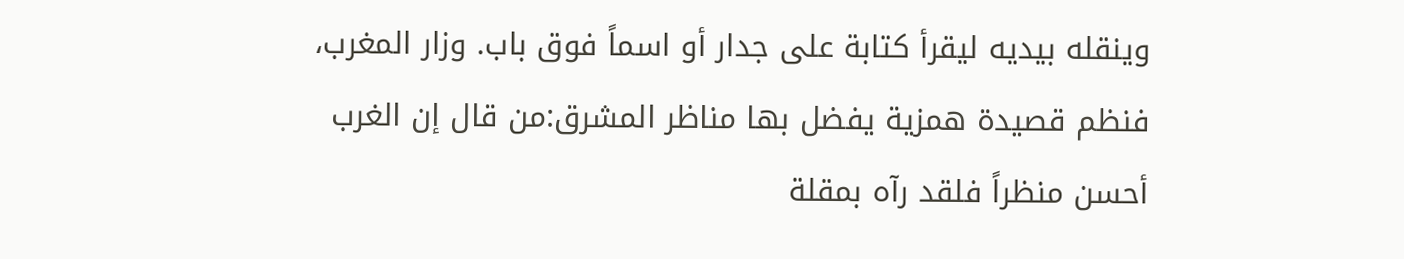وينقله بيديه ليقرأ كتابة على جدار أو اسماً فوق باب. وزار المغرب، فنظم قصيدة همزية يفضل بها مناظر المشرق:من قال إن الغرب أحسن منظراً فلقد رآه بمقلة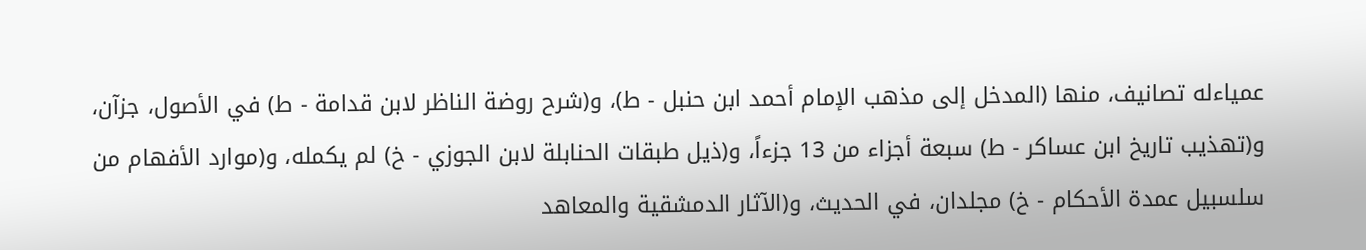عمياءله تصانيف، منها (المدخل إلى مذهب الإمام أحمد ابن حنبل - ط)، و(شرح روضة الناظر لابن قدامة - ط) في الأصول، جزآن، و(تهذيب تاريخ ابن عساكر - ط) سبعة أجزاء من 13 جزءاً، و(ذيل طبقات الحنابلة لابن الجوزي - خ) لم يكمله، و(موارد الأفهام من سلسبيل عمدة الأحكام - خ) مجلدان، في الحديث، و(الآثار الدمشقية والمعاهد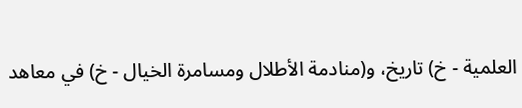العلمية - خ) تاريخ، و(منادمة الأطلال ومسامرة الخيال - خ) في معاهد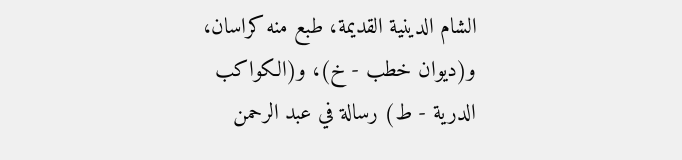الشام الدينية القديمة، طبع منه كراسان، و(ديوان خطب - خ)، و(الكواكب الدرية - ط) رسالة في عبد الرحمن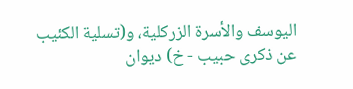اليوسف والأسرة الزركلية، و(تسلية الكئيب عن ذكرى حبيب - خ) ديوان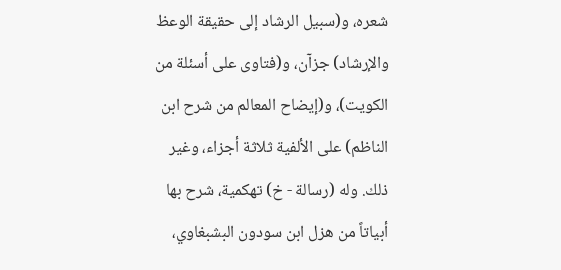شعره، و(سبيل الرشاد إلى حقيقة الوعظ والإرشاد) جزآن، و(فتاوى على أسئلة من الكويت)، و(إيضاح المعالم من شرح ابن الناظم) على الألفية ثلاثة أجزاء، وغير ذلك. وله (رسالة - خ) تهكمية، شرح بها أبياتاً من هزل ابن سودون البشبغاوي،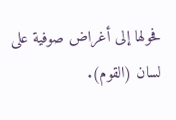فحولها إلى أغراض صوفية على لسان (القوم).